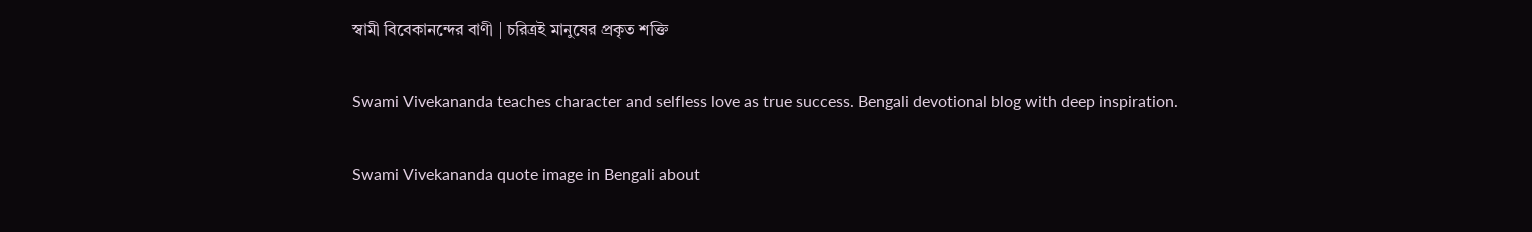স্বামী বিবেকানন্দের বাণী | চরিত্রই মানুষের প্রকৃত শক্তি

Swami Vivekananda teaches character and selfless love as true success. Bengali devotional blog with deep inspiration.

Swami Vivekananda quote image in Bengali about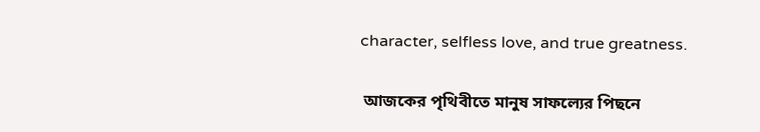character, selfless love, and true greatness.

 আজকের পৃথিবীতে মানুষ সাফল্যের পিছনে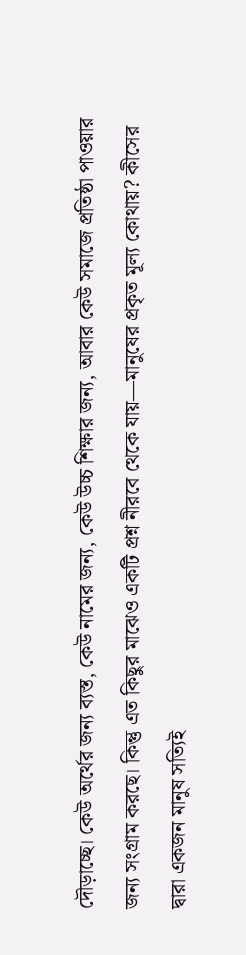দৌড়াচ্ছে। কেউ অর্থের জন্য ব্যস্ত, কেউ নামের জন্য, কেউ উচ্চ শিক্ষার জন্য, আবার কেউ সমাজে প্রতিষ্ঠা পাওয়ার জন্য সংগ্রাম করছে। কিন্তু এত কিছুর মাঝেও একটি প্রশ্ন নীরবে থেকে যায়—মানুষের প্রকৃত মূল্য কোথায়? কীসের দ্বারা একজন মানুষ সত্যিই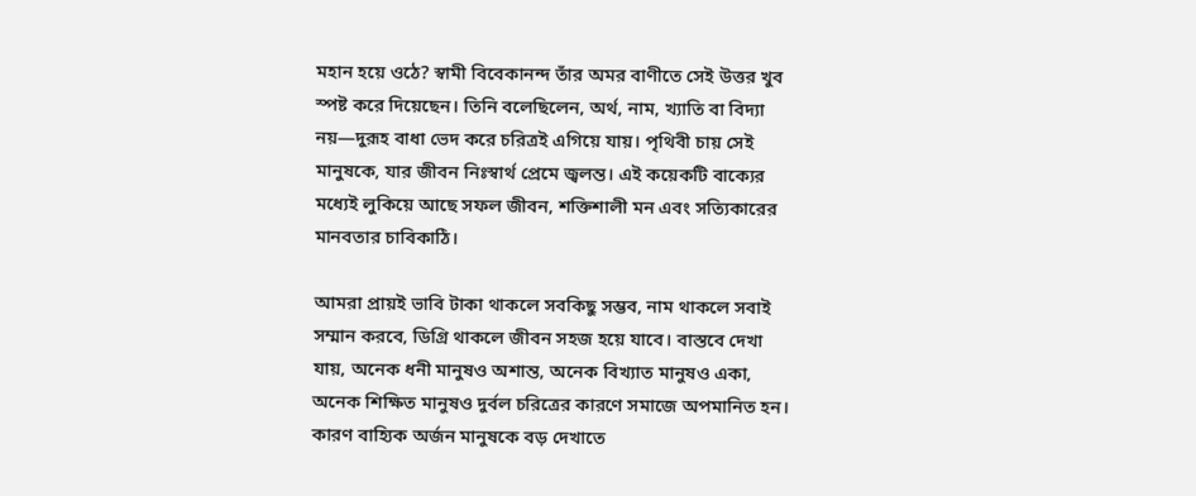মহান হয়ে ওঠে? স্বামী বিবেকানন্দ তাঁর অমর বাণীতে সেই উত্তর খুব স্পষ্ট করে দিয়েছেন। তিনি বলেছিলেন, অর্থ, নাম, খ্যাতি বা বিদ্যা নয়—দুরূহ বাধা ভেদ করে চরিত্রই এগিয়ে যায়। পৃথিবী চায় সেই মানুষকে, যার জীবন নিঃস্বার্থ প্রেমে জ্বলন্ত। এই কয়েকটি বাক্যের মধ্যেই লুকিয়ে আছে সফল জীবন, শক্তিশালী মন এবং সত্যিকারের মানবতার চাবিকাঠি।

আমরা প্রায়ই ভাবি টাকা থাকলে সবকিছু সম্ভব, নাম থাকলে সবাই সম্মান করবে, ডিগ্রি থাকলে জীবন সহজ হয়ে যাবে। বাস্তবে দেখা যায়, অনেক ধনী মানুষও অশান্ত, অনেক বিখ্যাত মানুষও একা, অনেক শিক্ষিত মানুষও দুর্বল চরিত্রের কারণে সমাজে অপমানিত হন। কারণ বাহ্যিক অর্জন মানুষকে বড় দেখাতে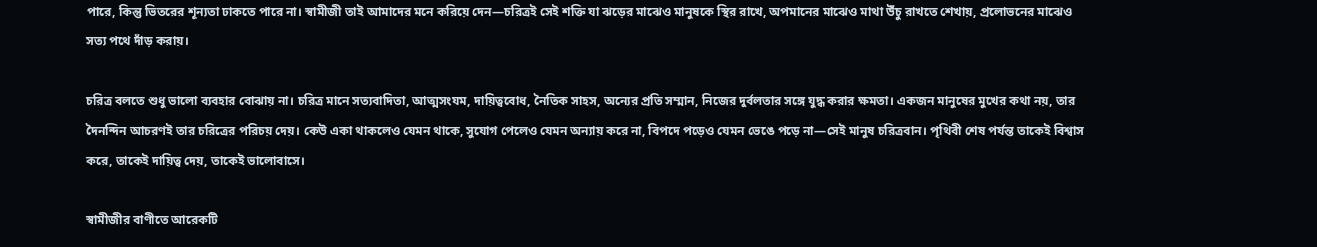পারে, কিন্তু ভিতরের শূন্যতা ঢাকতে পারে না। স্বামীজী তাই আমাদের মনে করিয়ে দেন—চরিত্রই সেই শক্তি যা ঝড়ের মাঝেও মানুষকে স্থির রাখে, অপমানের মাঝেও মাথা উঁচু রাখতে শেখায়, প্রলোভনের মাঝেও সত্য পথে দাঁড় করায়।

চরিত্র বলতে শুধু ভালো ব্যবহার বোঝায় না। চরিত্র মানে সত্যবাদিতা, আত্মসংযম, দায়িত্ববোধ, নৈতিক সাহস, অন্যের প্রতি সম্মান, নিজের দুর্বলতার সঙ্গে যুদ্ধ করার ক্ষমতা। একজন মানুষের মুখের কথা নয়, তার দৈনন্দিন আচরণই তার চরিত্রের পরিচয় দেয়। কেউ একা থাকলেও যেমন থাকে, সুযোগ পেলেও যেমন অন্যায় করে না, বিপদে পড়েও যেমন ভেঙে পড়ে না—সেই মানুষ চরিত্রবান। পৃথিবী শেষ পর্যন্ত তাকেই বিশ্বাস করে, তাকেই দায়িত্ব দেয়, তাকেই ভালোবাসে।

স্বামীজীর বাণীতে আরেকটি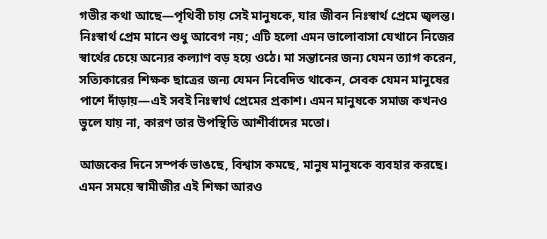গভীর কথা আছে—পৃথিবী চায় সেই মানুষকে, যার জীবন নিঃস্বার্থ প্রেমে জ্বলন্ত। নিঃস্বার্থ প্রেম মানে শুধু আবেগ নয়; এটি হলো এমন ভালোবাসা যেখানে নিজের স্বার্থের চেয়ে অন্যের কল্যাণ বড় হয়ে ওঠে। মা সন্তানের জন্য যেমন ত্যাগ করেন, সত্যিকারের শিক্ষক ছাত্রের জন্য যেমন নিবেদিত থাকেন, সেবক যেমন মানুষের পাশে দাঁড়ায়—এই সবই নিঃস্বার্থ প্রেমের প্রকাশ। এমন মানুষকে সমাজ কখনও ভুলে যায় না, কারণ তার উপস্থিতি আশীর্বাদের মতো।

আজকের দিনে সম্পর্ক ভাঙছে, বিশ্বাস কমছে, মানুষ মানুষকে ব্যবহার করছে। এমন সময়ে স্বামীজীর এই শিক্ষা আরও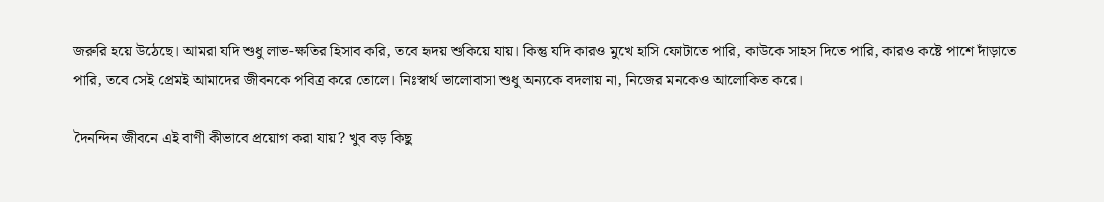জরুরি হয়ে উঠেছে। আমরা যদি শুধু লাভ-ক্ষতির হিসাব করি, তবে হৃদয় শুকিয়ে যায়। কিন্তু যদি কারও মুখে হাসি ফোটাতে পারি, কাউকে সাহস দিতে পারি, কারও কষ্টে পাশে দাঁড়াতে পারি, তবে সেই প্রেমই আমাদের জীবনকে পবিত্র করে তোলে। নিঃস্বার্থ ভালোবাসা শুধু অন্যকে বদলায় না, নিজের মনকেও আলোকিত করে।

দৈনন্দিন জীবনে এই বাণী কীভাবে প্রয়োগ করা যায়? খুব বড় কিছু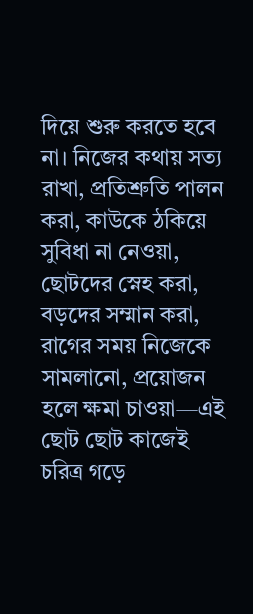দিয়ে শুরু করতে হবে না। নিজের কথায় সত্য রাখা, প্রতিশ্রুতি পালন করা, কাউকে ঠকিয়ে সুবিধা না নেওয়া, ছোটদের স্নেহ করা, বড়দের সম্মান করা, রাগের সময় নিজেকে সামলানো, প্রয়োজন হলে ক্ষমা চাওয়া—এই ছোট ছোট কাজেই চরিত্র গড়ে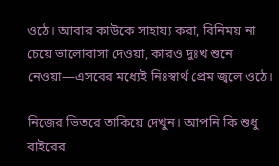ওঠে। আবার কাউকে সাহায্য করা, বিনিময় না চেয়ে ভালোবাসা দেওয়া, কারও দুঃখ শুনে নেওয়া—এসবের মধ্যেই নিঃস্বার্থ প্রেম জ্বলে ওঠে।

নিজের ভিতরে তাকিয়ে দেখুন। আপনি কি শুধু বাইরের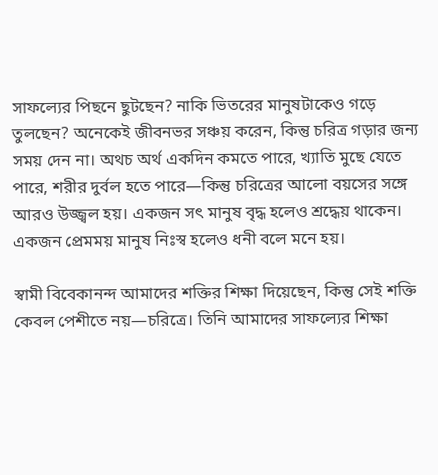সাফল্যের পিছনে ছুটছেন? নাকি ভিতরের মানুষটাকেও গড়ে তুলছেন? অনেকেই জীবনভর সঞ্চয় করেন, কিন্তু চরিত্র গড়ার জন্য সময় দেন না। অথচ অর্থ একদিন কমতে পারে, খ্যাতি মুছে যেতে পারে, শরীর দুর্বল হতে পারে—কিন্তু চরিত্রের আলো বয়সের সঙ্গে আরও উজ্জ্বল হয়। একজন সৎ মানুষ বৃদ্ধ হলেও শ্রদ্ধেয় থাকেন। একজন প্রেমময় মানুষ নিঃস্ব হলেও ধনী বলে মনে হয়।

স্বামী বিবেকানন্দ আমাদের শক্তির শিক্ষা দিয়েছেন, কিন্তু সেই শক্তি কেবল পেশীতে নয়—চরিত্রে। তিনি আমাদের সাফল্যের শিক্ষা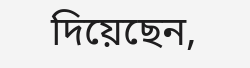দিয়েছেন,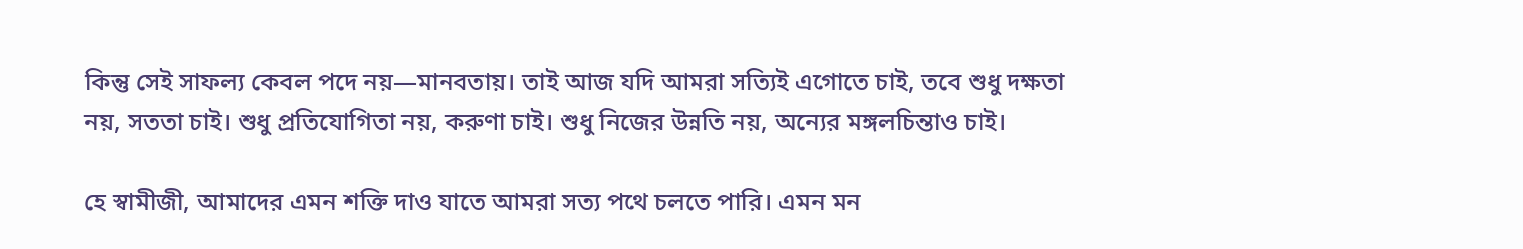কিন্তু সেই সাফল্য কেবল পদে নয়—মানবতায়। তাই আজ যদি আমরা সত্যিই এগোতে চাই, তবে শুধু দক্ষতা নয়, সততা চাই। শুধু প্রতিযোগিতা নয়, করুণা চাই। শুধু নিজের উন্নতি নয়, অন্যের মঙ্গলচিন্তাও চাই।

হে স্বামীজী, আমাদের এমন শক্তি দাও যাতে আমরা সত্য পথে চলতে পারি। এমন মন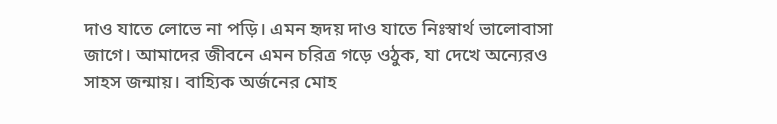দাও যাতে লোভে না পড়ি। এমন হৃদয় দাও যাতে নিঃস্বার্থ ভালোবাসা জাগে। আমাদের জীবনে এমন চরিত্র গড়ে ওঠুক, যা দেখে অন্যেরও সাহস জন্মায়। বাহ্যিক অর্জনের মোহ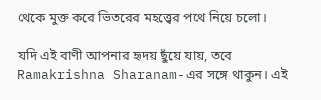থেকে মুক্ত করে ভিতরের মহত্ত্বের পথে নিয়ে চলো।

যদি এই বাণী আপনার হৃদয় ছুঁয়ে যায়, তবে Ramakrishna Sharanam-এর সঙ্গে থাকুন। এই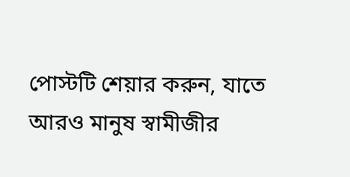পোস্টটি শেয়ার করুন, যাতে আরও মানুষ স্বামীজীর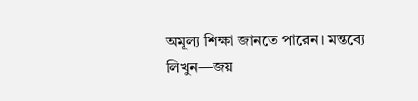অমূল্য শিক্ষা জানতে পারেন। মন্তব্যে লিখুন—জয়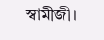স্বামীজী।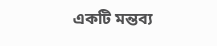একটি মন্তব্য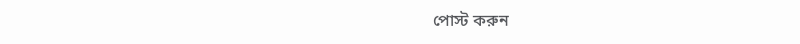পোস্ট করুন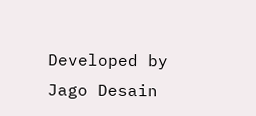Developed by Jago Desain